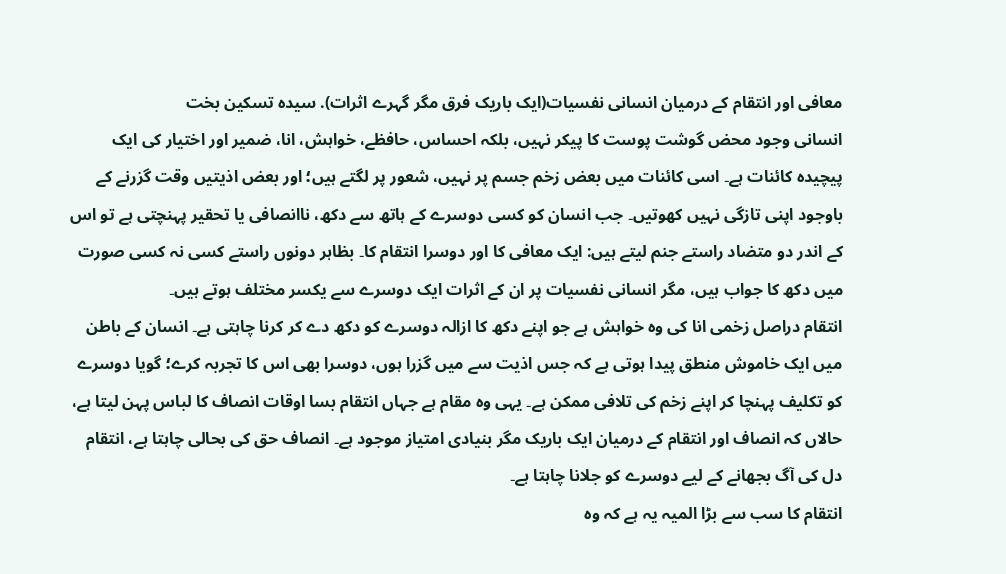معافی اور انتقام کے درمیان انسانی نفسیات(ایک باریک فرق مگر گہرے اثرات). سیدہ تسکین بخت
انسانی وجود محض گوشت پوست کا پیکر نہیں، بلکہ احساس، حافظے، خواہش، انا، ضمیر اور اختیار کی ایک پیچیدہ کائنات ہے۔ اسی کائنات میں بعض زخم جسم پر نہیں، شعور پر لگتے ہیں؛ اور بعض اذیتیں وقت گزرنے کے باوجود اپنی تازگی نہیں کھوتیں۔ جب انسان کو کسی دوسرے کے ہاتھ سے دکھ، ناانصافی یا تحقیر پہنچتی ہے تو اس کے اندر دو متضاد راستے جنم لیتے ہیں: ایک معافی کا اور دوسرا انتقام کا۔ بظاہر دونوں راستے کسی نہ کسی صورت میں دکھ کا جواب ہیں، مگر انسانی نفسیات پر ان کے اثرات ایک دوسرے سے یکسر مختلف ہوتے ہیں۔
انتقام دراصل زخمی انا کی وہ خواہش ہے جو اپنے دکھ کا ازالہ دوسرے کو دکھ دے کر کرنا چاہتی ہے۔ انسان کے باطن میں ایک خاموش منطق پیدا ہوتی ہے کہ جس اذیت سے میں گزرا ہوں، دوسرا بھی اس کا تجربہ کرے؛ گویا دوسرے کو تکلیف پہنچا کر اپنے زخم کی تلافی ممکن ہے۔ یہی وہ مقام ہے جہاں انتقام بسا اوقات انصاف کا لباس پہن لیتا ہے، حالاں کہ انصاف اور انتقام کے درمیان ایک باریک مگر بنیادی امتیاز موجود ہے۔ انصاف حق کی بحالی چاہتا ہے، انتقام دل کی آگ بجھانے کے لیے دوسرے کو جلانا چاہتا ہے۔
انتقام کا سب سے بڑا المیہ یہ ہے کہ وہ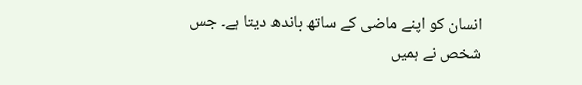انسان کو اپنے ماضی کے ساتھ باندھ دیتا ہے۔ جس شخص نے ہمیں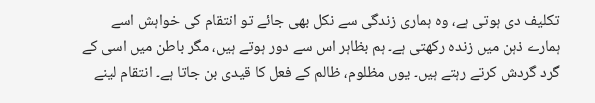تکلیف دی ہوتی ہے، وہ ہماری زندگی سے نکل بھی جائے تو انتقام کی خواہش اسے ہمارے ذہن میں زندہ رکھتی ہے۔ ہم بظاہر اس سے دور ہوتے ہیں، مگر باطن میں اسی کے گرد گردش کرتے رہتے ہیں۔ یوں مظلوم، ظالم کے فعل کا قیدی بن جاتا ہے۔ انتقام لینے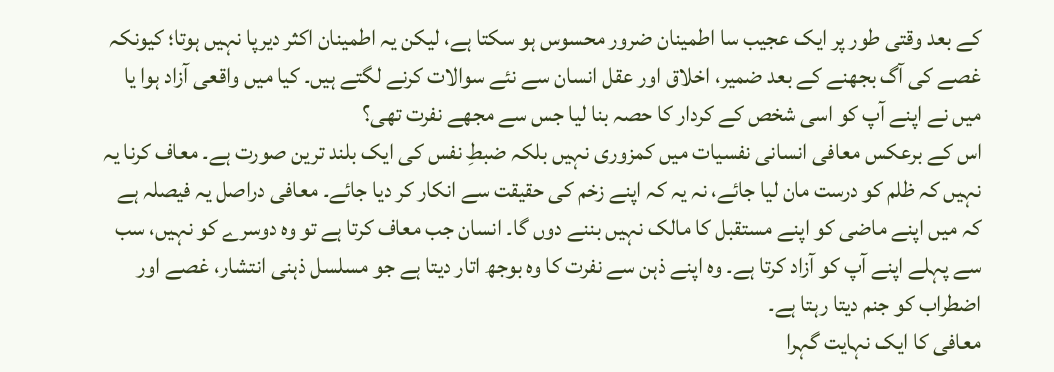کے بعد وقتی طور پر ایک عجیب سا اطمینان ضرور محسوس ہو سکتا ہے، لیکن یہ اطمینان اکثر دیرپا نہیں ہوتا؛ کیونکہ غصے کی آگ بجھنے کے بعد ضمیر، اخلاق اور عقل انسان سے نئے سوالات کرنے لگتے ہیں۔ کیا میں واقعی آزاد ہوا یا میں نے اپنے آپ کو اسی شخص کے کردار کا حصہ بنا لیا جس سے مجھے نفرت تھی؟
اس کے برعکس معافی انسانی نفسیات میں کمزوری نہیں بلکہ ضبطِ نفس کی ایک بلند ترین صورت ہے۔ معاف کرنا یہ نہیں کہ ظلم کو درست مان لیا جائے، نہ یہ کہ اپنے زخم کی حقیقت سے انکار کر دیا جائے۔ معافی دراصل یہ فیصلہ ہے کہ میں اپنے ماضی کو اپنے مستقبل کا مالک نہیں بننے دوں گا۔ انسان جب معاف کرتا ہے تو وہ دوسرے کو نہیں، سب سے پہلے اپنے آپ کو آزاد کرتا ہے۔ وہ اپنے ذہن سے نفرت کا وہ بوجھ اتار دیتا ہے جو مسلسل ذہنی انتشار، غصے اور اضطراب کو جنم دیتا رہتا ہے۔
معافی کا ایک نہایت گہرا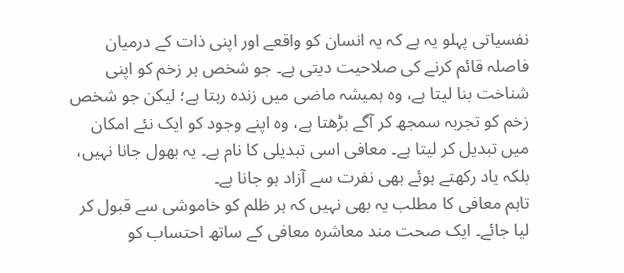نفسیاتی پہلو یہ ہے کہ یہ انسان کو واقعے اور اپنی ذات کے درمیان فاصلہ قائم کرنے کی صلاحیت دیتی ہے۔ جو شخص ہر زخم کو اپنی شناخت بنا لیتا ہے، وہ ہمیشہ ماضی میں زندہ رہتا ہے؛ لیکن جو شخص زخم کو تجربہ سمجھ کر آگے بڑھتا ہے، وہ اپنے وجود کو ایک نئے امکان میں تبدیل کر لیتا ہے۔ معافی اسی تبدیلی کا نام ہے۔ یہ بھول جانا نہیں، بلکہ یاد رکھتے ہوئے بھی نفرت سے آزاد ہو جانا ہے۔
تاہم معافی کا مطلب یہ بھی نہیں کہ ہر ظلم کو خاموشی سے قبول کر لیا جائے۔ ایک صحت مند معاشرہ معافی کے ساتھ احتساب کو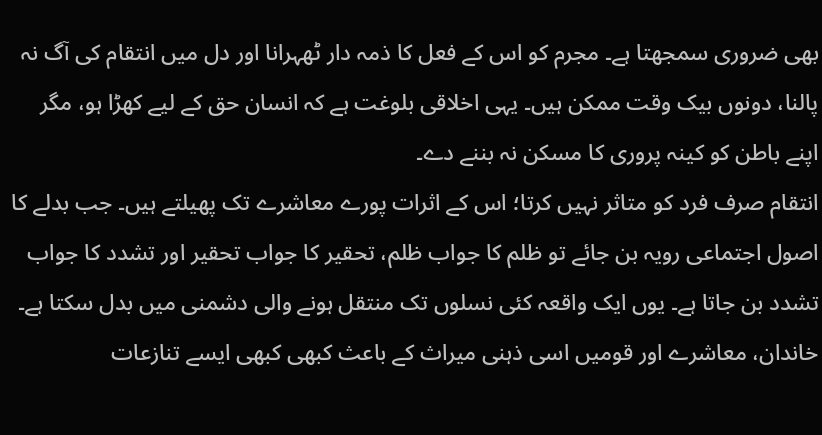بھی ضروری سمجھتا ہے۔ مجرم کو اس کے فعل کا ذمہ دار ٹھہرانا اور دل میں انتقام کی آگ نہ پالنا، دونوں بیک وقت ممکن ہیں۔ یہی اخلاقی بلوغت ہے کہ انسان حق کے لیے کھڑا ہو، مگر اپنے باطن کو کینہ پروری کا مسکن نہ بننے دے۔
انتقام صرف فرد کو متاثر نہیں کرتا؛ اس کے اثرات پورے معاشرے تک پھیلتے ہیں۔ جب بدلے کا اصول اجتماعی رویہ بن جائے تو ظلم کا جواب ظلم، تحقیر کا جواب تحقیر اور تشدد کا جواب تشدد بن جاتا ہے۔ یوں ایک واقعہ کئی نسلوں تک منتقل ہونے والی دشمنی میں بدل سکتا ہے۔ خاندان، معاشرے اور قومیں اسی ذہنی میراث کے باعث کبھی کبھی ایسے تنازعات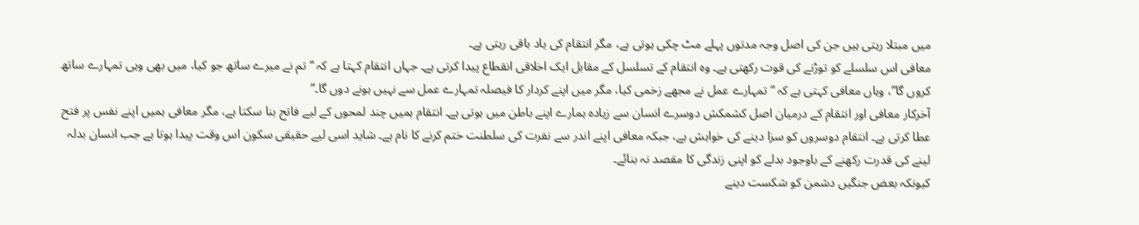میں مبتلا رہتی ہیں جن کی اصل وجہ مدتوں پہلے مٹ چکی ہوتی ہے، مگر انتقام کی یاد باقی رہتی ہے۔
معافی اس سلسلے کو توڑنے کی قوت رکھتی ہے۔ وہ انتقام کے تسلسل کے مقابل ایک اخلاقی انقطاع پیدا کرتی ہے۔ جہاں انتقام کہتا ہے کہ “تم نے میرے ساتھ جو کیا، میں بھی وہی تمہارے ساتھ کروں گا”، وہاں معافی کہتی ہے کہ “تمہارے عمل نے مجھے زخمی کیا، مگر میں اپنے کردار کا فیصلہ تمہارے عمل سے نہیں ہونے دوں گا۔”
آخرکار معافی اور انتقام کے درمیان اصل کشمکش دوسرے انسان سے زیادہ ہمارے اپنے باطن میں ہوتی ہے۔ انتقام ہمیں چند لمحوں کے لیے فاتح بنا سکتا ہے، مگر معافی ہمیں اپنے نفس پر فتح عطا کرتی ہے۔ انتقام دوسروں کو سزا دینے کی خواہش ہے، جبکہ معافی اپنے اندر سے نفرت کی سلطنت ختم کرنے کا نام ہے۔ شاید اسی لیے حقیقی سکون اس وقت پیدا ہوتا ہے جب انسان بدلہ لینے کی قدرت رکھنے کے باوجود بدلے کو اپنی زندگی کا مقصد نہ بنائے۔
کیونکہ بعض جنگیں دشمن کو شکست دینے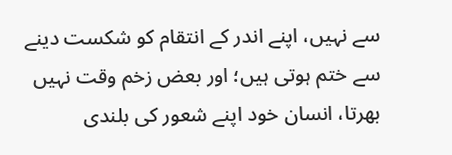سے نہیں، اپنے اندر کے انتقام کو شکست دینے سے ختم ہوتی ہیں؛ اور بعض زخم وقت نہیں بھرتا، انسان خود اپنے شعور کی بلندی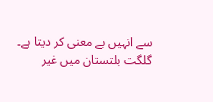سے انہیں بے معنی کر دیتا ہے۔
گلگت بلتستان میں غیر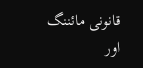قانونی مائننگ اور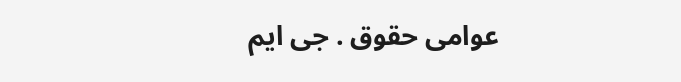عوامی حقوق . جی ایم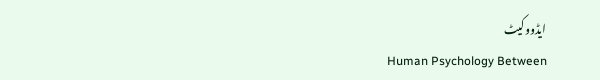ایڈووکیٹ
Human Psychology Between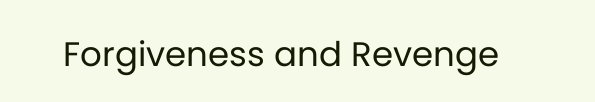Forgiveness and Revenge